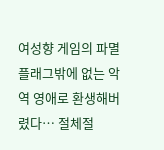여성향 게임의 파멸 플래그밖에 없는 악역 영애로 환생해버렸다… 절체절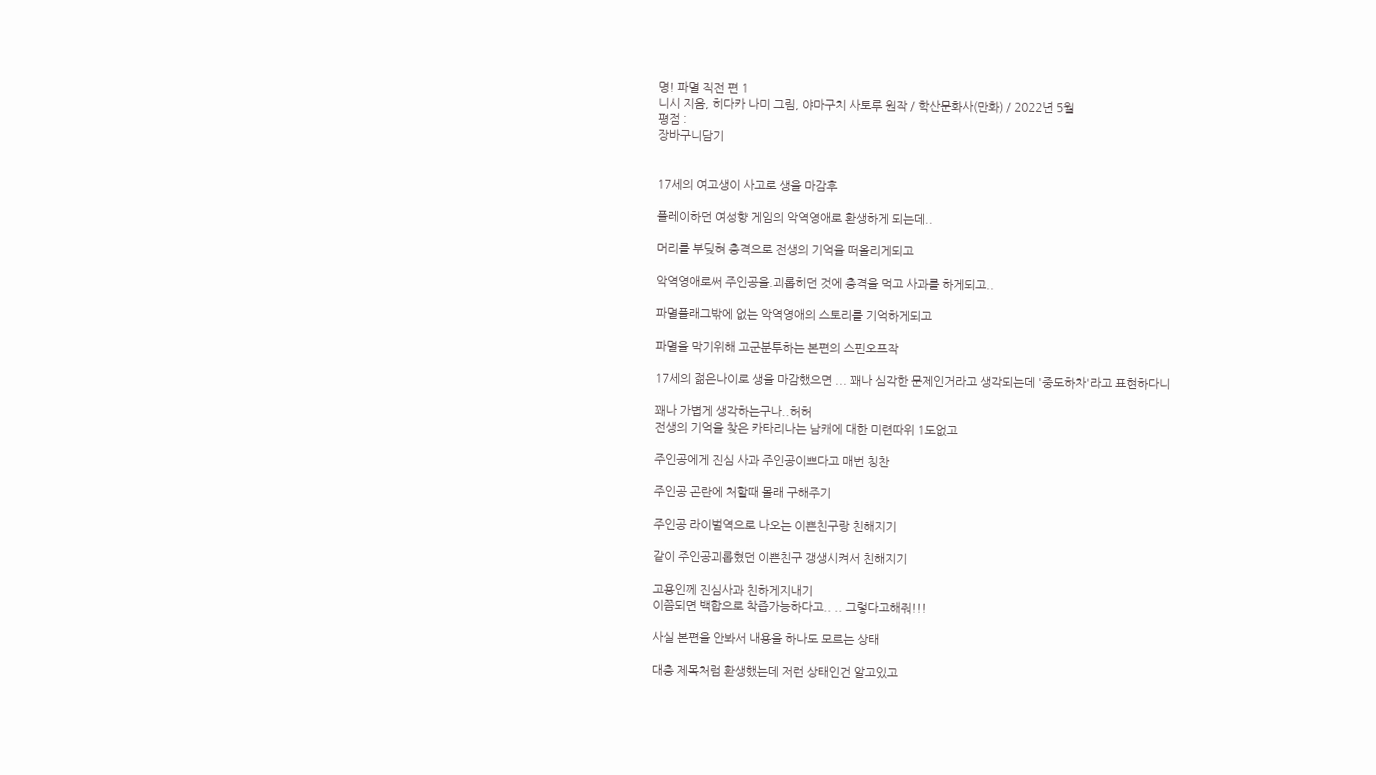명! 파멸 직전 편 1
니시 지음, 히다카 나미 그림, 야마구치 사토루 원작 / 학산문화사(만화) / 2022년 5월
평점 :
장바구니담기


17세의 여고생이 사고로 생을 마감후

플레이하던 여성향 게임의 악역영애로 환생하게 되는데..

머리를 부딪혀 충격으로 전생의 기억을 떠올리게되고

악역영애로써 주인공을.괴롭히던 것에 충격을 먹고 사과를 하게되고..

파멸플래그밖에 없는 악역영애의 스토리를 기억하게되고

파멸을 막기위해 고군분투하는 본편의 스핀오프작

17세의 젊은나이로 생을 마감했으면 ... 꽤나 심각한 문제인거라고 생각되는데 '중도하차'라고 표현하다니

꽤나 가볍게 생각하는구나..허허
전생의 기억을 찾은 카타리나는 남캐에 대한 미련따위 1도없고

주인공에게 진심 사과 주인공이쁘다고 매번 칭찬

주인공 곤란에 처할때 몰래 구해주기

주인공 라이벌역으로 나오는 이쁜친구랑 친해지기

같이 주인공괴롭혔던 이쁜친구 갱생시켜서 친해지기

고용인께 진심사과 친하게지내기
이쯤되면 백합으로 착즙가능하다고.. .. 그렇다고해줘!!!

사실 본편을 안봐서 내용을 하나도 모르는 상태

대충 제목처럼 환생했는데 저런 상태인건 알고있고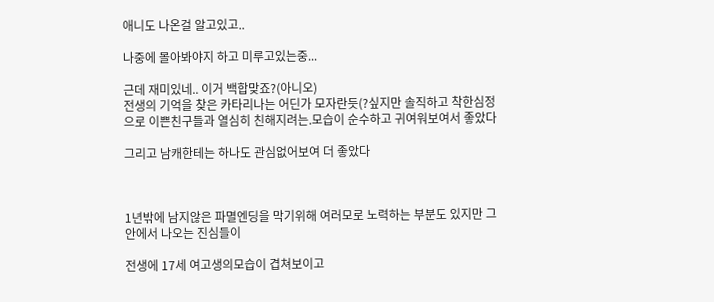애니도 나온걸 알고있고..

나중에 몰아봐야지 하고 미루고있는중...

근데 재미있네.. 이거 백합맞죠?(아니오)
전생의 기억을 찾은 카타리나는 어딘가 모자란듯(?싶지만 솔직하고 착한심정으로 이쁜친구들과 열심히 친해지려는.모습이 순수하고 귀여워보여서 좋았다

그리고 남캐한테는 하나도 관심없어보여 더 좋았다



1년밖에 남지않은 파멸엔딩을 막기위해 여러모로 노력하는 부분도 있지만 그 안에서 나오는 진심들이

전생에 17세 여고생의모습이 겹쳐보이고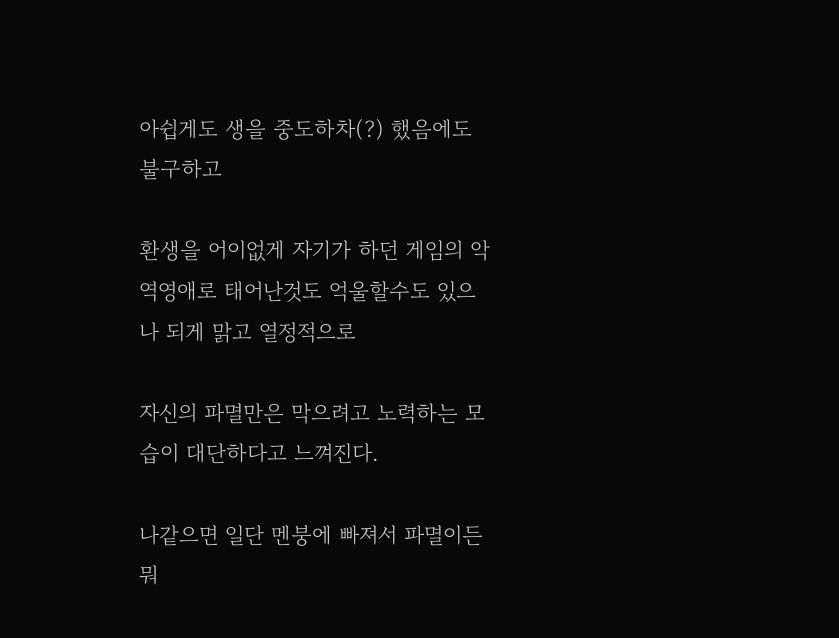아쉽게도 생을 중도하차(?) 했음에도 불구하고

환생을 어이없게 자기가 하던 게임의 악역영애로 태어난것도 억울할수도 있으나 되게 맑고 열정적으로

자신의 파멸만은 막으려고 노력하는 모습이 대단하다고 느껴진다.

나같으면 일단 멘붕에 빠져서 파멸이든 뭐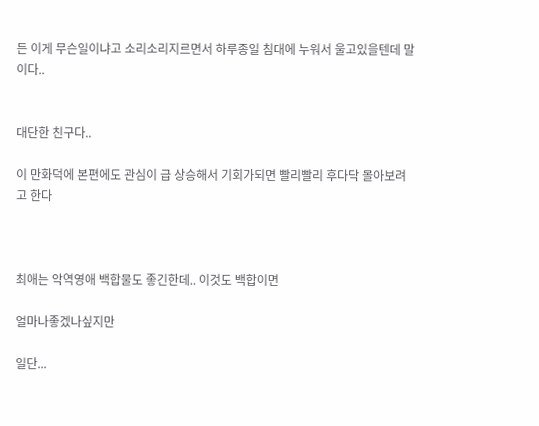든 이게 무슨일이냐고 소리소리지르면서 하루종일 침대에 누워서 울고있을텐데 말이다..


대단한 친구다..

이 만화덕에 본편에도 관심이 급 상승해서 기회가되면 빨리빨리 후다닥 몰아보려고 한다



최애는 악역영애 백합물도 좋긴한데.. 이것도 백합이면

얼마나좋겠나싶지만

일단...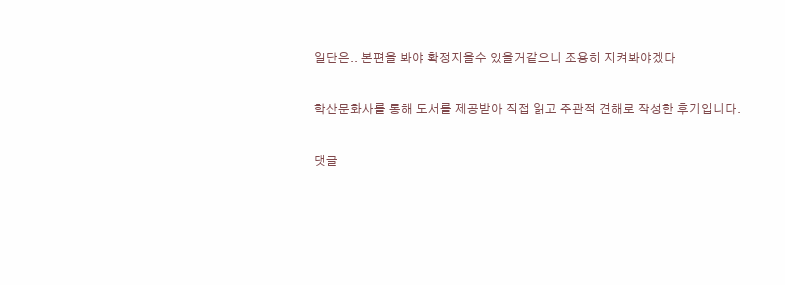일단은.. 본편을 봐야 확정지을수 있을거같으니 조용히 지켜봐야겠다

학산문화사를 통해 도서를 제공받아 직접 읽고 주관적 견해로 작성한 후기입니다.

댓글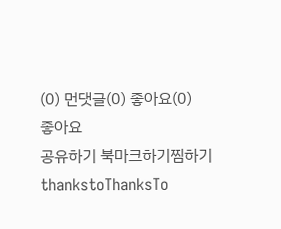(0) 먼댓글(0) 좋아요(0)
좋아요
공유하기 북마크하기찜하기 thankstoThanksTo